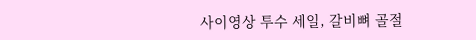사이영상 투수 세일, 갈비뼈 골절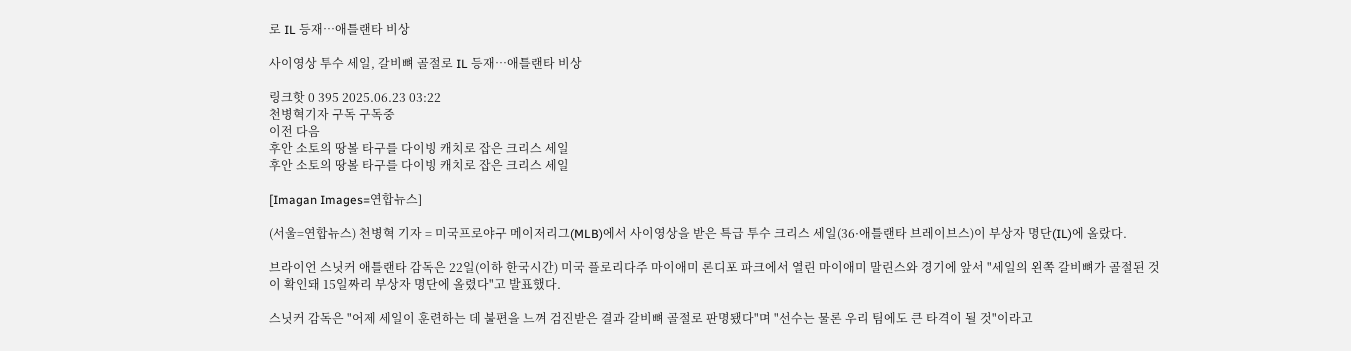로 IL 등재…애틀랜타 비상

사이영상 투수 세일, 갈비뼈 골절로 IL 등재…애틀랜타 비상

링크핫 0 395 2025.06.23 03:22
천병혁기자 구독 구독중
이전 다음
후안 소토의 땅볼 타구를 다이빙 캐치로 잡은 크리스 세일
후안 소토의 땅볼 타구를 다이빙 캐치로 잡은 크리스 세일

[Imagan Images=연합뉴스]

(서울=연합뉴스) 천병혁 기자 = 미국프로야구 메이저리그(MLB)에서 사이영상을 받은 특급 투수 크리스 세일(36·애틀랜타 브레이브스)이 부상자 명단(IL)에 올랐다.

브라이언 스닛커 애틀랜타 감독은 22일(이하 한국시간) 미국 플로리다주 마이애미 론디포 파크에서 열린 마이애미 말린스와 경기에 앞서 "세일의 왼쪽 갈비뼈가 골절된 것이 확인돼 15일짜리 부상자 명단에 올렸다"고 발표했다.

스닛커 감독은 "어제 세일이 훈련하는 데 불편을 느껴 검진받은 결과 갈비뼈 골절로 판명됐다"며 "선수는 물론 우리 팀에도 큰 타격이 될 것"이라고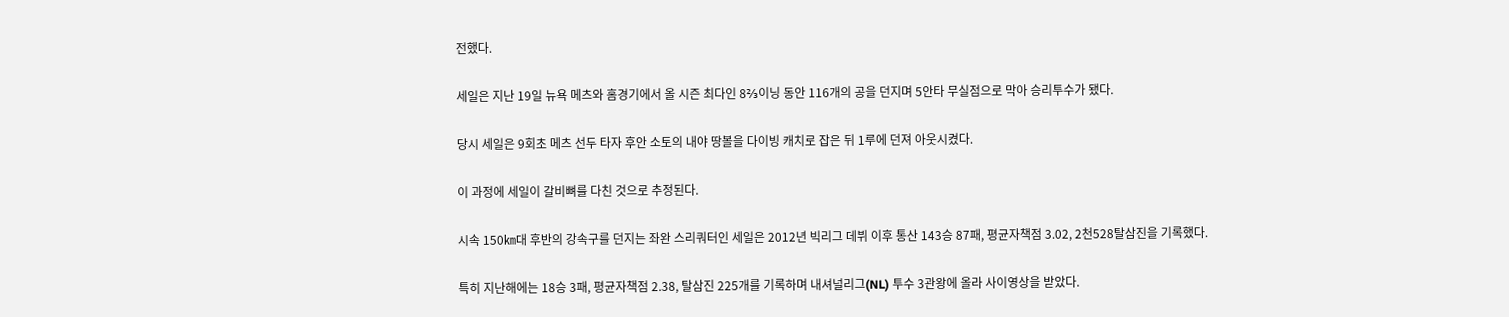전했다.

세일은 지난 19일 뉴욕 메츠와 홈경기에서 올 시즌 최다인 8⅔이닝 동안 116개의 공을 던지며 5안타 무실점으로 막아 승리투수가 됐다.

당시 세일은 9회초 메츠 선두 타자 후안 소토의 내야 땅볼을 다이빙 캐치로 잡은 뒤 1루에 던져 아웃시켰다.

이 과정에 세일이 갈비뼈를 다친 것으로 추정된다.

시속 150㎞대 후반의 강속구를 던지는 좌완 스리쿼터인 세일은 2012년 빅리그 데뷔 이후 통산 143승 87패, 평균자책점 3.02, 2천528탈삼진을 기록했다.

특히 지난해에는 18승 3패, 평균자책점 2.38, 탈삼진 225개를 기록하며 내셔널리그(NL) 투수 3관왕에 올라 사이영상을 받았다.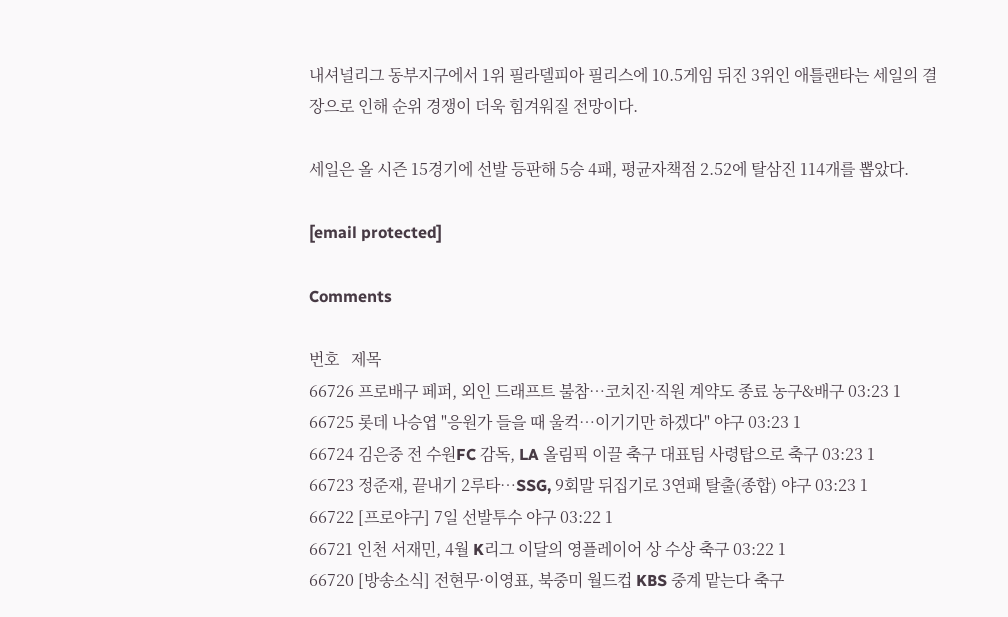내셔널리그 동부지구에서 1위 필라델피아 필리스에 10.5게임 뒤진 3위인 애틀랜타는 세일의 결장으로 인해 순위 경쟁이 더욱 힘겨워질 전망이다.

세일은 올 시즌 15경기에 선발 등판해 5승 4패, 평균자책점 2.52에 탈삼진 114개를 뽑았다.

[email protected]

Comments

번호   제목
66726 프로배구 페퍼, 외인 드래프트 불참…코치진·직원 계약도 종료 농구&배구 03:23 1
66725 롯데 나승엽 "응원가 들을 때 울컥…이기기만 하겠다" 야구 03:23 1
66724 김은중 전 수원FC 감독, LA 올림픽 이끌 축구 대표팀 사령탑으로 축구 03:23 1
66723 정준재, 끝내기 2루타…SSG, 9회말 뒤집기로 3연패 탈출(종합) 야구 03:23 1
66722 [프로야구] 7일 선발투수 야구 03:22 1
66721 인천 서재민, 4월 K리그 이달의 영플레이어 상 수상 축구 03:22 1
66720 [방송소식] 전현무·이영표, 북중미 월드컵 KBS 중계 맡는다 축구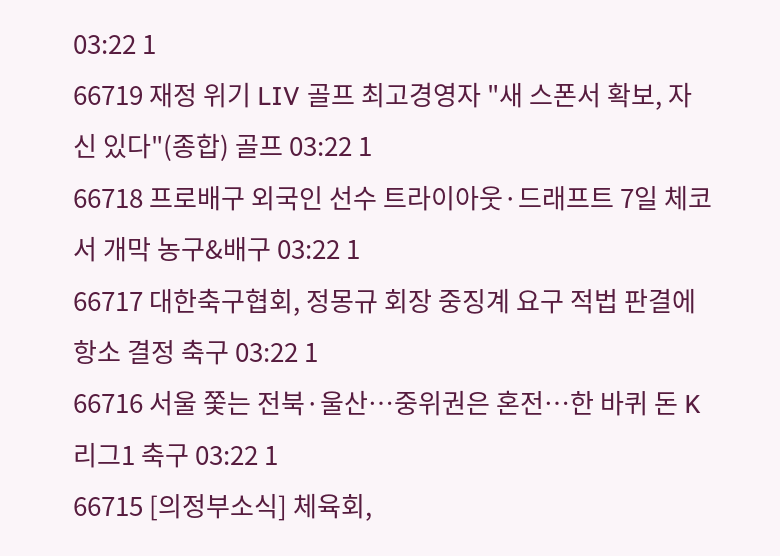03:22 1
66719 재정 위기 LIV 골프 최고경영자 "새 스폰서 확보, 자신 있다"(종합) 골프 03:22 1
66718 프로배구 외국인 선수 트라이아웃·드래프트 7일 체코서 개막 농구&배구 03:22 1
66717 대한축구협회, 정몽규 회장 중징계 요구 적법 판결에 항소 결정 축구 03:22 1
66716 서울 쫓는 전북·울산…중위권은 혼전…한 바퀴 돈 K리그1 축구 03:22 1
66715 [의정부소식] 체육회,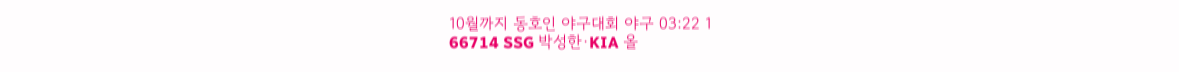10월까지 동호인 야구대회 야구 03:22 1
66714 SSG 박성한·KIA 올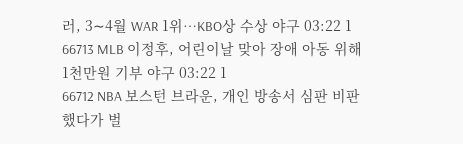러, 3∼4월 WAR 1위…KBO상 수상 야구 03:22 1
66713 MLB 이정후, 어린이날 맞아 장애 아동 위해 1천만원 기부 야구 03:22 1
66712 NBA 보스턴 브라운, 개인 방송서 심판 비판했다가 벌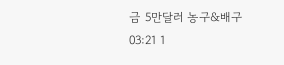금 5만달러 농구&배구 03:21 1